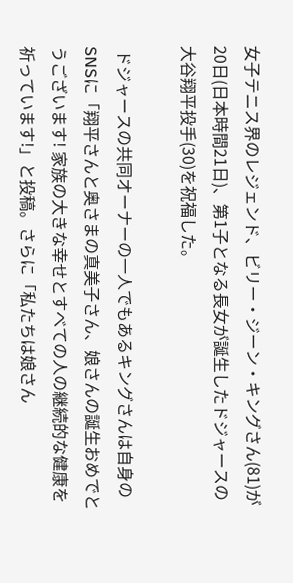女子テニス界のレジェンド、ビリー・ジーン・キングさん(81)が20日(日本時間21日)、第1子となる長女が誕生したドジャースの大谷翔平投手(30)を祝福した。

 ドジャースの共同オーナーの一人でもあるキングさんは自身のSNSに「翔平さんと奥さまの真美子さん、娘さんの誕生おめでとうございます! 家族の大きな幸せとすべての人の継続的な健康を祈っています!」と投稿。さらに「私たちは娘さん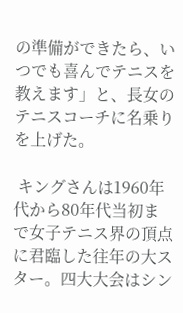の準備ができたら、いつでも喜んでテニスを教えます」と、長女のテニスコーチに名乗りを上げた。

 キングさんは1960年代から80年代当初まで女子テニス界の頂点に君臨した往年の大スター。四大大会はシン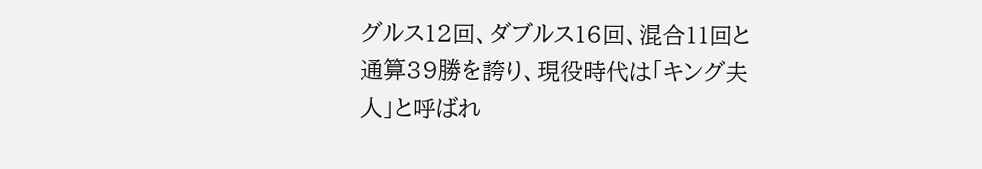グルス12回、ダブルス16回、混合11回と通算39勝を誇り、現役時代は「キング夫人」と呼ばれ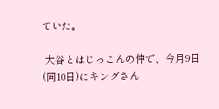ていた。

 大谷とはじっこんの仲で、今月9日(同10日)にキングさん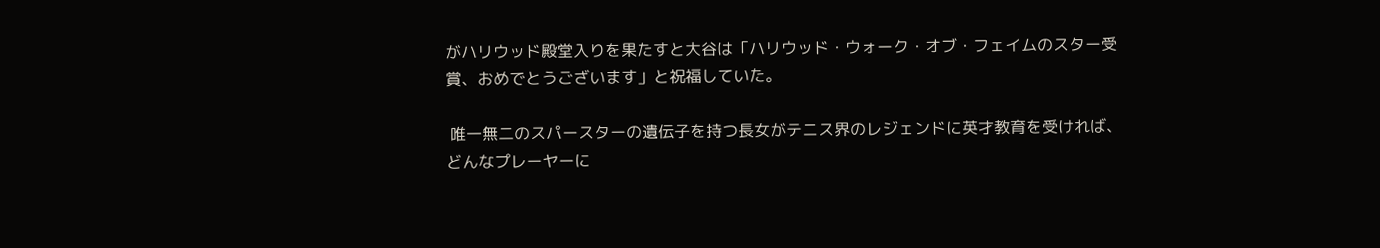がハリウッド殿堂入りを果たすと大谷は「ハリウッド・ウォーク・オブ・フェイムのスター受賞、おめでとうございます」と祝福していた。

 唯一無二のスパースターの遺伝子を持つ長女がテニス界のレジェンドに英才教育を受ければ、どんなプレーヤーに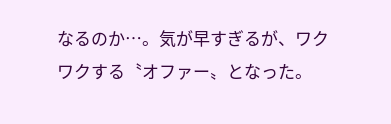なるのか…。気が早すぎるが、ワクワクする〝オファー〟となった。